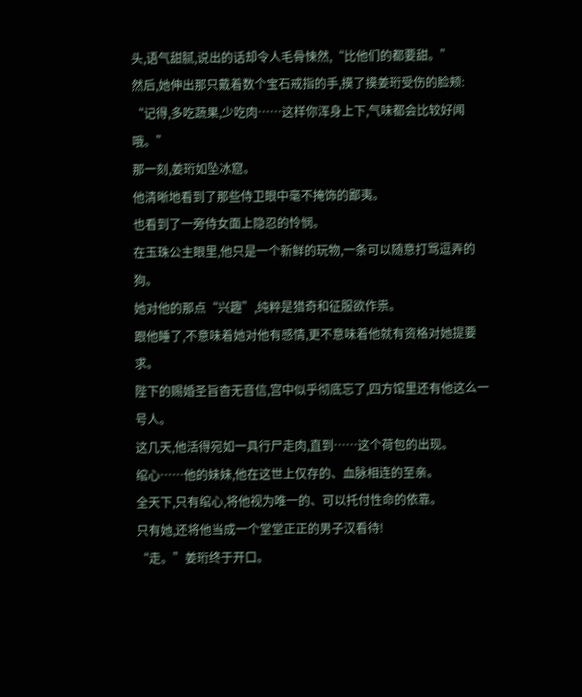头,语气甜腻,说出的话却令人毛骨悚然,“比他们的都要甜。”
然后,她伸出那只戴着数个宝石戒指的手,摸了摸姜珩受伤的脸颊:
“记得,多吃蔬果,少吃肉……这样你浑身上下,气味都会比较好闻哦。”
那一刻,姜珩如坠冰窟。
他清晰地看到了那些侍卫眼中毫不掩饰的鄙夷。
也看到了一旁侍女面上隐忍的怜悯。
在玉珠公主眼里,他只是一个新鲜的玩物,一条可以随意打骂逗弄的狗。
她对他的那点“兴趣”,纯粹是猎奇和征服欲作祟。
跟他睡了,不意味着她对他有感情,更不意味着他就有资格对她提要求。
陛下的赐婚圣旨杳无音信,宫中似乎彻底忘了,四方馆里还有他这么一号人。
这几天,他活得宛如一具行尸走肉,直到……这个荷包的出现。
绾心……他的妹妹,他在这世上仅存的、血脉相连的至亲。
全天下,只有绾心,将他视为唯一的、可以托付性命的依靠。
只有她,还将他当成一个堂堂正正的男子汉看待!
“走。”姜珩终于开口。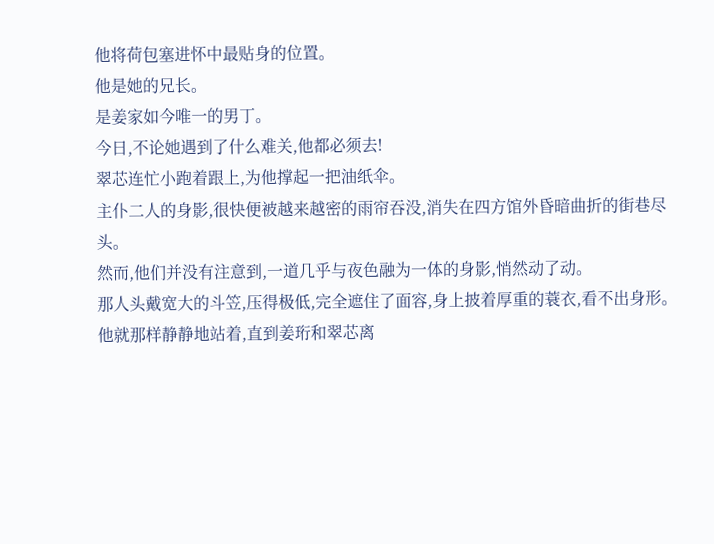他将荷包塞进怀中最贴身的位置。
他是她的兄长。
是姜家如今唯一的男丁。
今日,不论她遇到了什么难关,他都必须去!
翠芯连忙小跑着跟上,为他撑起一把油纸伞。
主仆二人的身影,很快便被越来越密的雨帘吞没,消失在四方馆外昏暗曲折的街巷尽头。
然而,他们并没有注意到,一道几乎与夜色融为一体的身影,悄然动了动。
那人头戴宽大的斗笠,压得极低,完全遮住了面容,身上披着厚重的蓑衣,看不出身形。
他就那样静静地站着,直到姜珩和翠芯离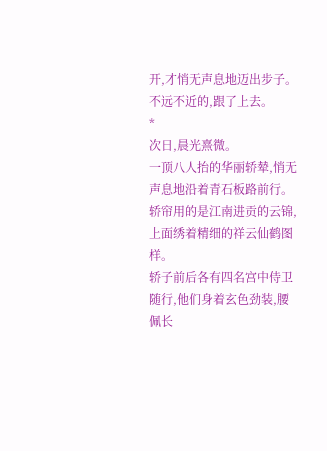开,才悄无声息地迈出步子。
不远不近的,跟了上去。
*
次日,晨光熹微。
一顶八人抬的华丽轿辇,悄无声息地沿着青石板路前行。
轿帘用的是江南进贡的云锦,上面绣着精细的祥云仙鹤图样。
轿子前后各有四名宫中侍卫随行,他们身着玄色劲装,腰佩长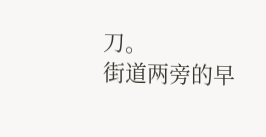刀。
街道两旁的早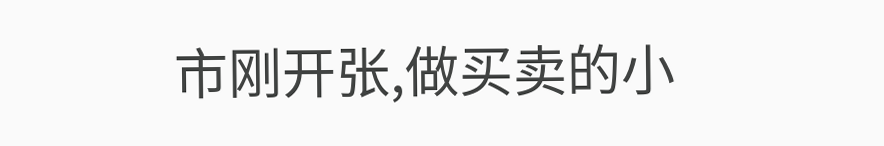市刚开张,做买卖的小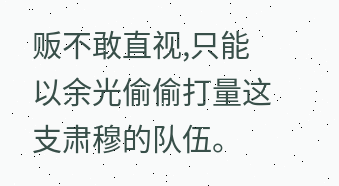贩不敢直视,只能以余光偷偷打量这支肃穆的队伍。